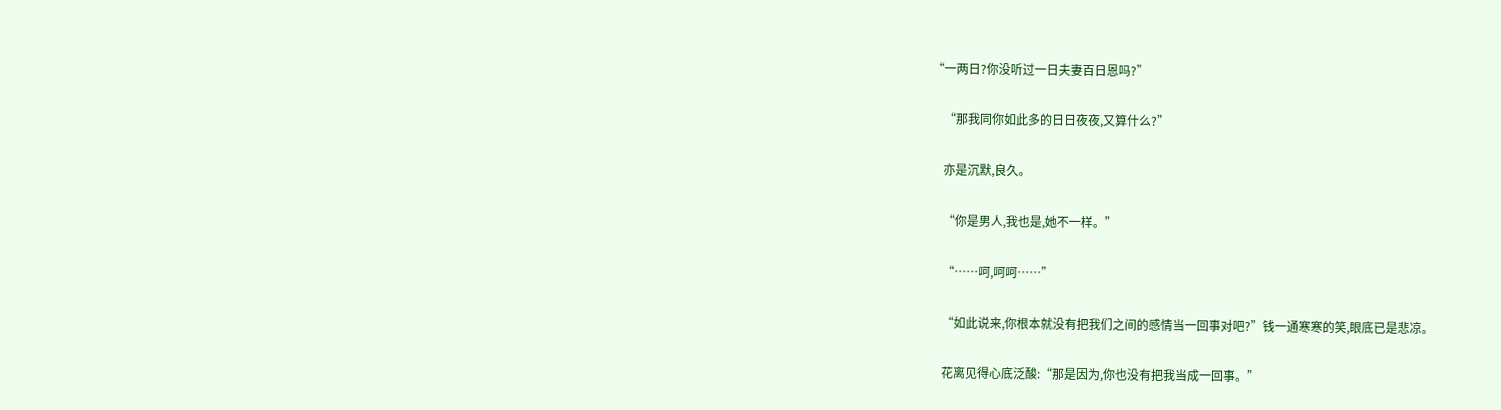“一两日?你没听过一日夫妻百日恩吗?”

    “那我同你如此多的日日夜夜,又算什么?”

    亦是沉默,良久。

    “你是男人,我也是,她不一样。”

    “……呵,呵呵……”

    “如此说来,你根本就没有把我们之间的感情当一回事对吧?”钱一通寒寒的笑,眼底已是悲凉。

    花离见得心底泛酸:“那是因为,你也没有把我当成一回事。”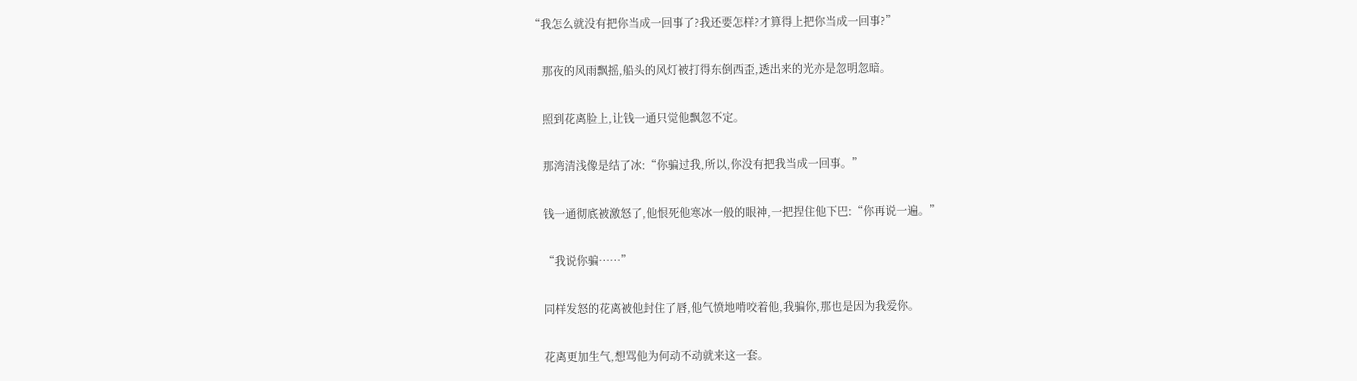“我怎么就没有把你当成一回事了?我还要怎样?才算得上把你当成一回事?”

    那夜的风雨飘摇,船头的风灯被打得东倒西歪,透出来的光亦是忽明忽暗。

    照到花离脸上,让钱一通只觉他飘忽不定。

    那湾清浅像是结了冰:“你骗过我,所以,你没有把我当成一回事。”

    钱一通彻底被激怒了,他恨死他寒冰一般的眼神,一把捏住他下巴:“你再说一遍。”

    “我说你骗……”

    同样发怒的花离被他封住了唇,他气愤地啃咬着他,我骗你,那也是因为我爱你。

    花离更加生气,想骂他为何动不动就来这一套。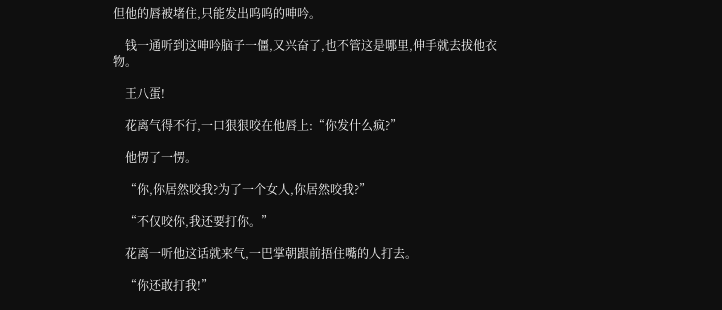但他的唇被堵住,只能发出呜呜的呻吟。

    钱一通听到这呻吟脑子一僵,又兴奋了,也不管这是哪里,伸手就去拔他衣物。

    王八蛋!

    花离气得不行,一口狠狠咬在他唇上:“你发什么疯?”

    他愣了一愣。

    “你,你居然咬我?为了一个女人,你居然咬我?”

    “不仅咬你,我还要打你。”

    花离一听他这话就来气,一巴掌朝跟前捂住嘴的人打去。

    “你还敢打我!”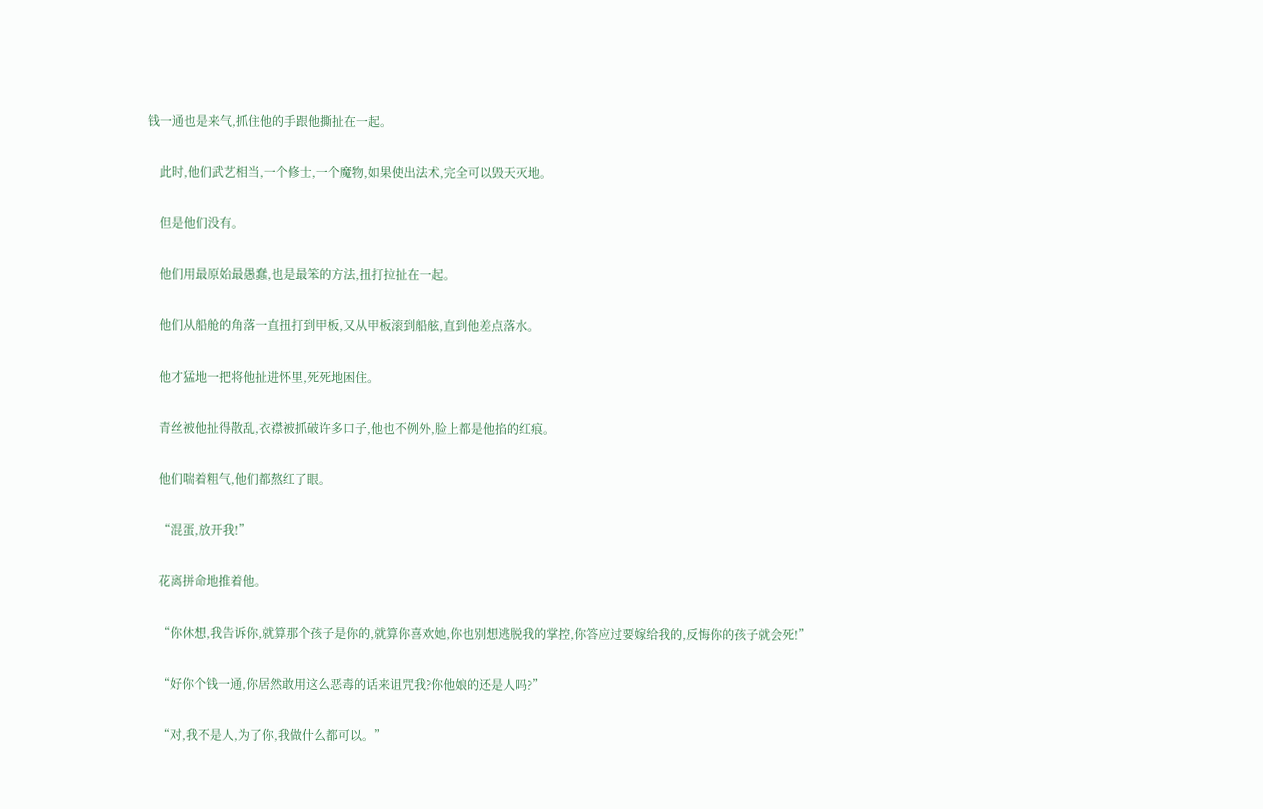钱一通也是来气,抓住他的手跟他撕扯在一起。

    此时,他们武艺相当,一个修士,一个魔物,如果使出法术,完全可以毁天灭地。

    但是他们没有。

    他们用最原始最愚蠢,也是最笨的方法,扭打拉扯在一起。

    他们从船舱的角落一直扭打到甲板,又从甲板滚到船舷,直到他差点落水。

    他才猛地一把将他扯进怀里,死死地困住。

    青丝被他扯得散乱,衣襟被抓破许多口子,他也不例外,脸上都是他掐的红痕。

    他们喘着粗气,他们都熬红了眼。

    “混蛋,放开我!”

    花离拼命地推着他。

    “你休想,我告诉你,就算那个孩子是你的,就算你喜欢她,你也别想逃脱我的掌控,你答应过要嫁给我的,反悔你的孩子就会死!”

    “好你个钱一通,你居然敢用这么恶毒的话来诅咒我?你他娘的还是人吗?”

    “对,我不是人,为了你,我做什么都可以。”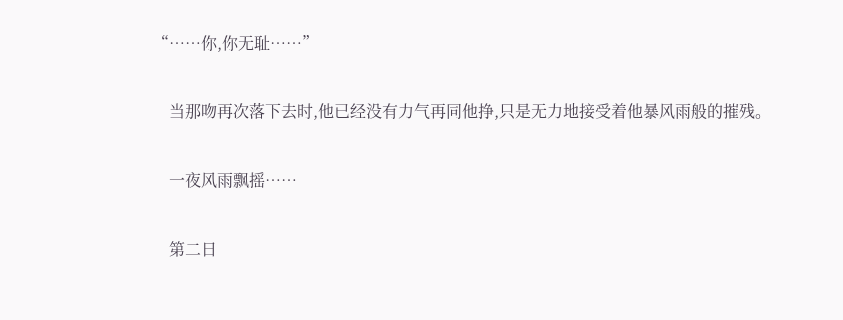“……你,你无耻……”

    当那吻再次落下去时,他已经没有力气再同他挣,只是无力地接受着他暴风雨般的摧残。

    一夜风雨飘摇……

    第二日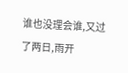谁也没理会谁,又过了两日,雨开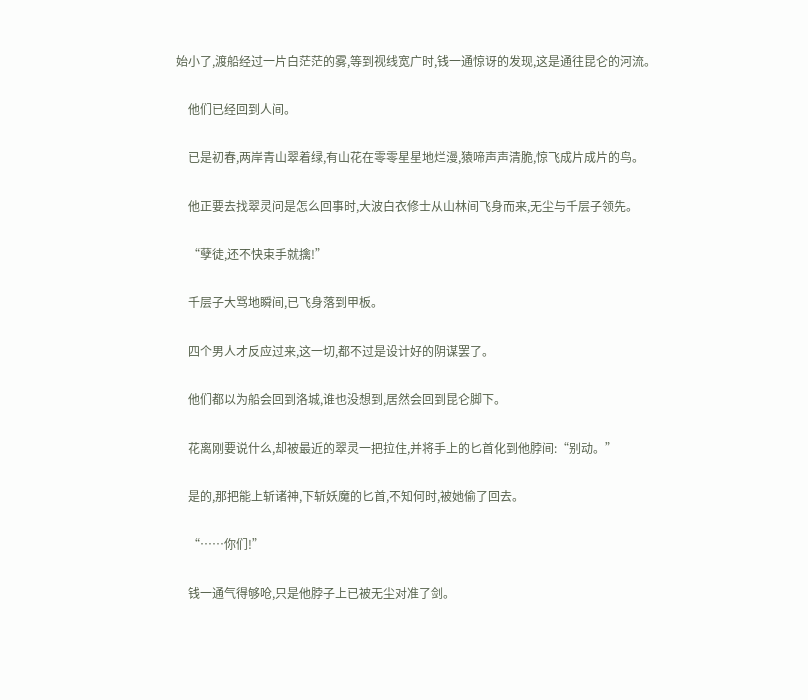始小了,渡船经过一片白茫茫的雾,等到视线宽广时,钱一通惊讶的发现,这是通往昆仑的河流。

    他们已经回到人间。

    已是初春,两岸青山翠着绿,有山花在零零星星地烂漫,猿啼声声清脆,惊飞成片成片的鸟。

    他正要去找翠灵问是怎么回事时,大波白衣修士从山林间飞身而来,无尘与千层子领先。

    “孽徒,还不快束手就擒!”

    千层子大骂地瞬间,已飞身落到甲板。

    四个男人才反应过来,这一切,都不过是设计好的阴谋罢了。

    他们都以为船会回到洛城,谁也没想到,居然会回到昆仑脚下。

    花离刚要说什么,却被最近的翠灵一把拉住,并将手上的匕首化到他脖间:“别动。”

    是的,那把能上斩诸神,下斩妖魔的匕首,不知何时,被她偷了回去。

    “……你们!”

    钱一通气得够呛,只是他脖子上已被无尘对准了剑。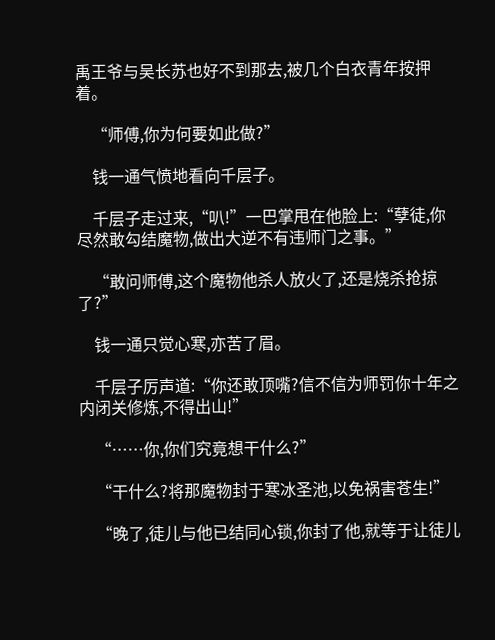禹王爷与吴长苏也好不到那去,被几个白衣青年按押着。

    “师傅,你为何要如此做?”

    钱一通气愤地看向千层子。

    千层子走过来,“叭!”一巴掌甩在他脸上:“孽徒,你尽然敢勾结魔物,做出大逆不有违师门之事。”

    “敢问师傅,这个魔物他杀人放火了,还是烧杀抢掠了?”

    钱一通只觉心寒,亦苦了眉。

    千层子厉声道:“你还敢顶嘴?信不信为师罚你十年之内闭关修炼,不得出山!”

    “……你,你们究竟想干什么?”

    “干什么?将那魔物封于寒冰圣池,以免祸害苍生!”

    “晚了,徒儿与他已结同心锁,你封了他,就等于让徒儿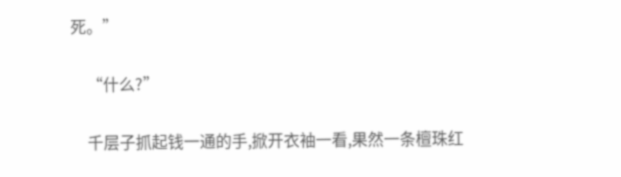死。”

    “什么?”

    千层子抓起钱一通的手,掀开衣袖一看,果然一条檀珠红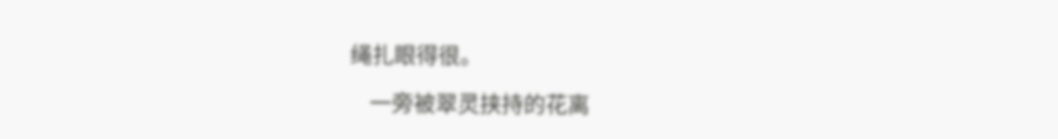绳扎眼得很。

    一旁被翠灵挟持的花离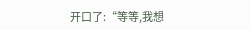开口了:“等等,我想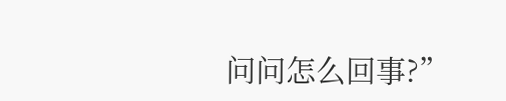问问怎么回事?”